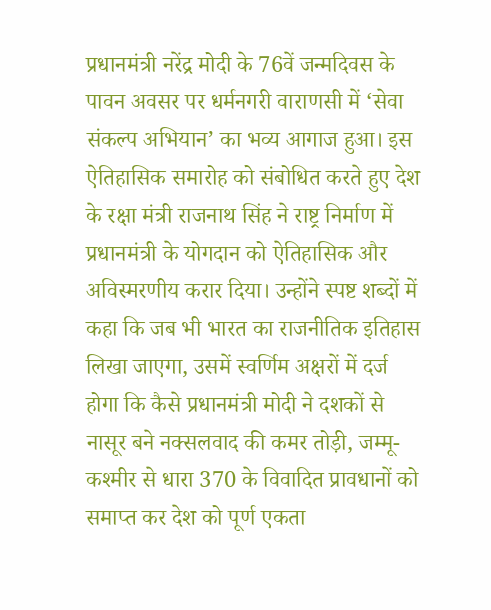प्रधानमंत्री नरेंद्र मोदी के 76वें जन्मदिवस के पावन अवसर पर धर्मनगरी वाराणसी में ‘सेवा संकल्प अभियान’ का भव्य आगाज हुआ। इस ऐतिहासिक समारोह को संबोधित करते हुए देश के रक्षा मंत्री राजनाथ सिंह ने राष्ट्र निर्माण में प्रधानमंत्री के योगदान को ऐतिहासिक और अविस्मरणीय करार दिया। उन्होंने स्पष्ट शब्दों में कहा कि जब भी भारत का राजनीतिक इतिहास लिखा जाएगा, उसमें स्वर्णिम अक्षरों में दर्ज होगा कि कैसे प्रधानमंत्री मोदी ने दशकों से नासूर बने नक्सलवाद की कमर तोड़ी, जम्मू-कश्मीर से धारा 370 के विवादित प्रावधानों को समाप्त कर देश को पूर्ण एकता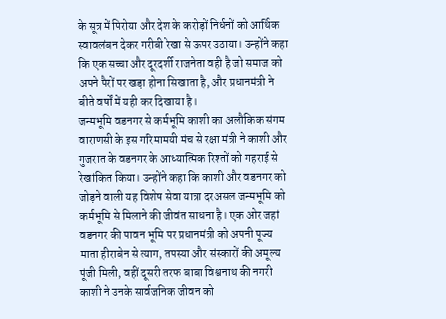के सूत्र में पिरोया और देश के करोड़ों निर्धनों को आर्थिक स्वावलंबन देकर गरीबी रेखा से ऊपर उठाया। उन्होंने कहा कि एक सच्चा और दूरदर्शी राजनेता वही है जो समाज को अपने पैरों पर खड़ा होना सिखाता है, और प्रधानमंत्री ने बीते वर्षों में यही कर दिखाया है।
जन्मभूमि वडनगर से कर्मभूमि काशी का अलौकिक संगम
वाराणसी के इस गरिमामयी मंच से रक्षा मंत्री ने काशी और गुजरात के वडनगर के आध्यात्मिक रिश्तों को गहराई से रेखांकित किया। उन्होंने कहा कि काशी और वडनगर को जोड़ने वाली यह विशेष सेवा यात्रा दरअसल जन्मभूमि को कर्मभूमि से मिलाने की जीवंत साधना है। एक ओर जहां वडनगर की पावन भूमि पर प्रधानमंत्री को अपनी पूज्य माता हीराबेन से त्याग, तपस्या और संस्कारों की अमूल्य पूंजी मिली, वहीं दूसरी तरफ बाबा विश्वनाथ की नगरी काशी ने उनके सार्वजनिक जीवन को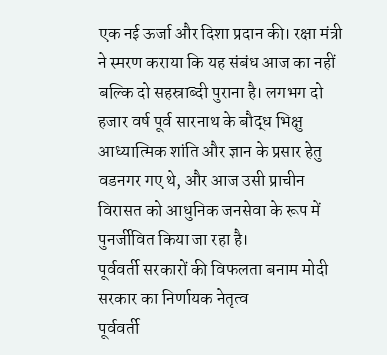एक नई ऊर्जा और दिशा प्रदान की। रक्षा मंत्री ने स्मरण कराया कि यह संबंध आज का नहीं बल्कि दो सहस्राब्दी पुराना है। लगभग दो हजार वर्ष पूर्व सारनाथ के बौद्ध भिक्षु आध्यात्मिक शांति और ज्ञान के प्रसार हेतु वडनगर गए थे, और आज उसी प्राचीन विरासत को आधुनिक जनसेवा के रूप में पुनर्जीवित किया जा रहा है।
पूर्ववर्ती सरकारों की विफलता बनाम मोदी सरकार का निर्णायक नेतृत्व
पूर्ववर्ती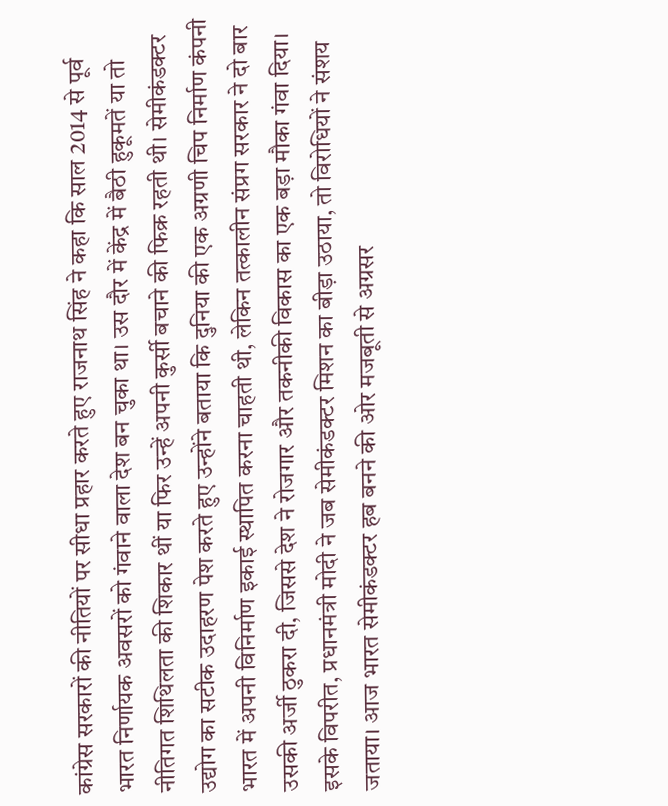कांग्रेस सरकारों की नीतियों पर सीधा प्रहार करते हुए राजनाथ सिंह ने कहा कि साल 2014 से पूर्व भारत निर्णायक अवसरों को गंवाने वाला देश बन चुका था। उस दौर में केंद्र में बैठी हुकूमतें या तो नीतिगत शिथिलता की शिकार थीं या फिर उन्हें अपनी कुर्सी बचाने की फिक्र रहती थी। सेमीकंडक्टर उद्योग का सटीक उदाहरण पेश करते हुए उन्होंने बताया कि दुनिया की एक अग्रणी चिप निर्माण कंपनी भारत में अपनी विनिर्माण इकाई स्थापित करना चाहती थी, लेकिन तत्कालीन संप्रग सरकार ने दो बार उसकी अर्जी ठुकरा दी, जिससे देश ने रोजगार और तकनीकी विकास का एक बड़ा मौका गंवा दिया। इसके विपरीत, प्रधानमंत्री मोदी ने जब सेमीकंडक्टर मिशन का बीड़ा उठाया, तो विरोधियों ने संशय जताया। आज भारत सेमीकंडक्टर हब बनने की ओर मजबूती से अग्रसर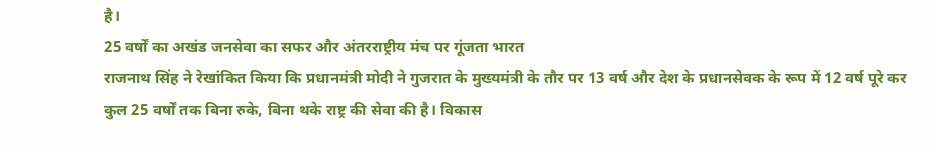है।
25 वर्षों का अखंड जनसेवा का सफर और अंतरराष्ट्रीय मंच पर गूंजता भारत
राजनाथ सिंह ने रेखांकित किया कि प्रधानमंत्री मोदी ने गुजरात के मुख्यमंत्री के तौर पर 13 वर्ष और देश के प्रधानसेवक के रूप में 12 वर्ष पूरे कर कुल 25 वर्षों तक बिना रुके, बिना थके राष्ट्र की सेवा की है। विकास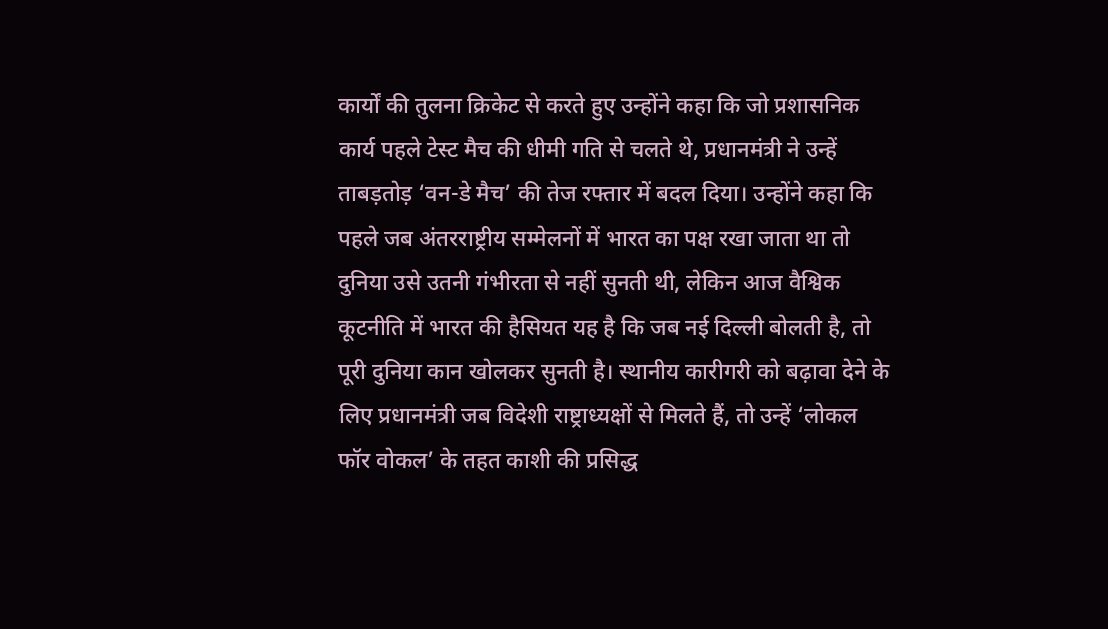कार्यों की तुलना क्रिकेट से करते हुए उन्होंने कहा कि जो प्रशासनिक कार्य पहले टेस्ट मैच की धीमी गति से चलते थे, प्रधानमंत्री ने उन्हें ताबड़तोड़ ‘वन-डे मैच’ की तेज रफ्तार में बदल दिया। उन्होंने कहा कि पहले जब अंतरराष्ट्रीय सम्मेलनों में भारत का पक्ष रखा जाता था तो दुनिया उसे उतनी गंभीरता से नहीं सुनती थी, लेकिन आज वैश्विक कूटनीति में भारत की हैसियत यह है कि जब नई दिल्ली बोलती है, तो पूरी दुनिया कान खोलकर सुनती है। स्थानीय कारीगरी को बढ़ावा देने के लिए प्रधानमंत्री जब विदेशी राष्ट्राध्यक्षों से मिलते हैं, तो उन्हें ‘लोकल फॉर वोकल’ के तहत काशी की प्रसिद्ध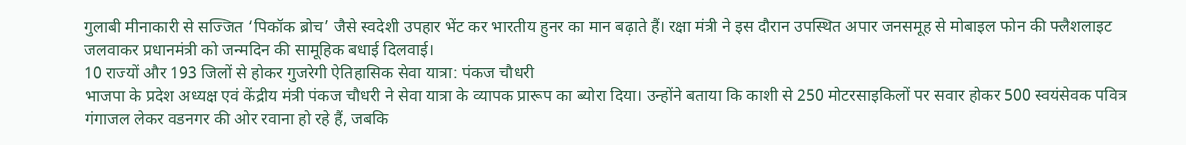गुलाबी मीनाकारी से सज्जित ‘पिकॉक ब्रोच’ जैसे स्वदेशी उपहार भेंट कर भारतीय हुनर का मान बढ़ाते हैं। रक्षा मंत्री ने इस दौरान उपस्थित अपार जनसमूह से मोबाइल फोन की फ्लैशलाइट जलवाकर प्रधानमंत्री को जन्मदिन की सामूहिक बधाई दिलवाई।
10 राज्यों और 193 जिलों से होकर गुजरेगी ऐतिहासिक सेवा यात्रा: पंकज चौधरी
भाजपा के प्रदेश अध्यक्ष एवं केंद्रीय मंत्री पंकज चौधरी ने सेवा यात्रा के व्यापक प्रारूप का ब्योरा दिया। उन्होंने बताया कि काशी से 250 मोटरसाइकिलों पर सवार होकर 500 स्वयंसेवक पवित्र गंगाजल लेकर वडनगर की ओर रवाना हो रहे हैं, जबकि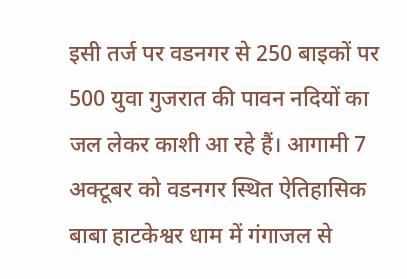इसी तर्ज पर वडनगर से 250 बाइकों पर 500 युवा गुजरात की पावन नदियों का जल लेकर काशी आ रहे हैं। आगामी 7 अक्टूबर को वडनगर स्थित ऐतिहासिक बाबा हाटकेश्वर धाम में गंगाजल से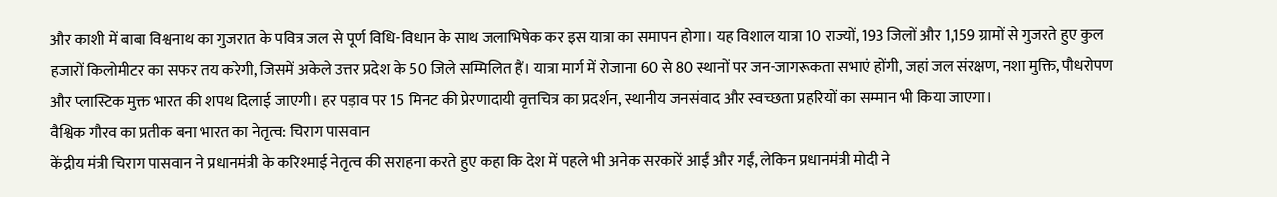और काशी में बाबा विश्वनाथ का गुजरात के पवित्र जल से पूर्ण विधि-विधान के साथ जलाभिषेक कर इस यात्रा का समापन होगा। यह विशाल यात्रा 10 राज्यों, 193 जिलों और 1,159 ग्रामों से गुजरते हुए कुल हजारों किलोमीटर का सफर तय करेगी, जिसमें अकेले उत्तर प्रदेश के 50 जिले सम्मिलित हैं। यात्रा मार्ग में रोजाना 60 से 80 स्थानों पर जन-जागरूकता सभाएं होंगी, जहां जल संरक्षण, नशा मुक्ति, पौधरोपण और प्लास्टिक मुक्त भारत की शपथ दिलाई जाएगी। हर पड़ाव पर 15 मिनट की प्रेरणादायी वृत्तचित्र का प्रदर्शन, स्थानीय जनसंवाद और स्वच्छता प्रहरियों का सम्मान भी किया जाएगा।
वैश्विक गौरव का प्रतीक बना भारत का नेतृत्व: चिराग पासवान
केंद्रीय मंत्री चिराग पासवान ने प्रधानमंत्री के करिश्माई नेतृत्व की सराहना करते हुए कहा कि देश में पहले भी अनेक सरकारें आईं और गईं, लेकिन प्रधानमंत्री मोदी ने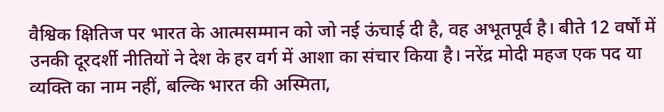वैश्विक क्षितिज पर भारत के आत्मसम्मान को जो नई ऊंचाई दी है, वह अभूतपूर्व है। बीते 12 वर्षों में उनकी दूरदर्शी नीतियों ने देश के हर वर्ग में आशा का संचार किया है। नरेंद्र मोदी महज एक पद या व्यक्ति का नाम नहीं, बल्कि भारत की अस्मिता,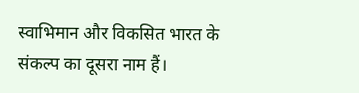स्वाभिमान और विकसित भारत के संकल्प का दूसरा नाम हैं।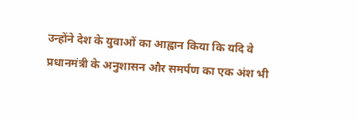उन्होंने देश के युवाओं का आह्वान किया कि यदि वे प्रधानमंत्री के अनुशासन और समर्पण का एक अंश भी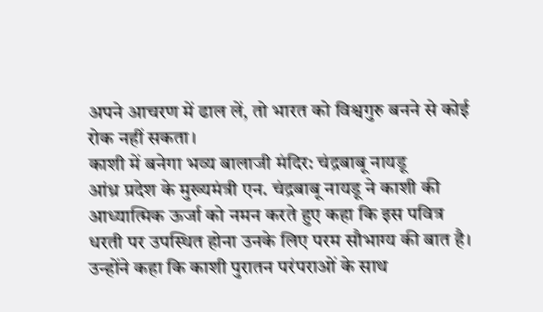अपने आचरण में ढाल लें, तो भारत को विश्वगुरु बनने से कोई रोक नहीं सकता।
काशी में बनेगा भव्य बालाजी मंदिर: चंद्रबाबू नायडू
आंध्र प्रदेश के मुख्यमंत्री एन. चंद्रबाबू नायडू ने काशी की आध्यात्मिक ऊर्जा को नमन करते हुए कहा कि इस पवित्र धरती पर उपस्थित होना उनके लिए परम सौभाग्य की बात है। उन्होंने कहा कि काशी पुरातन परंपराओं के साथ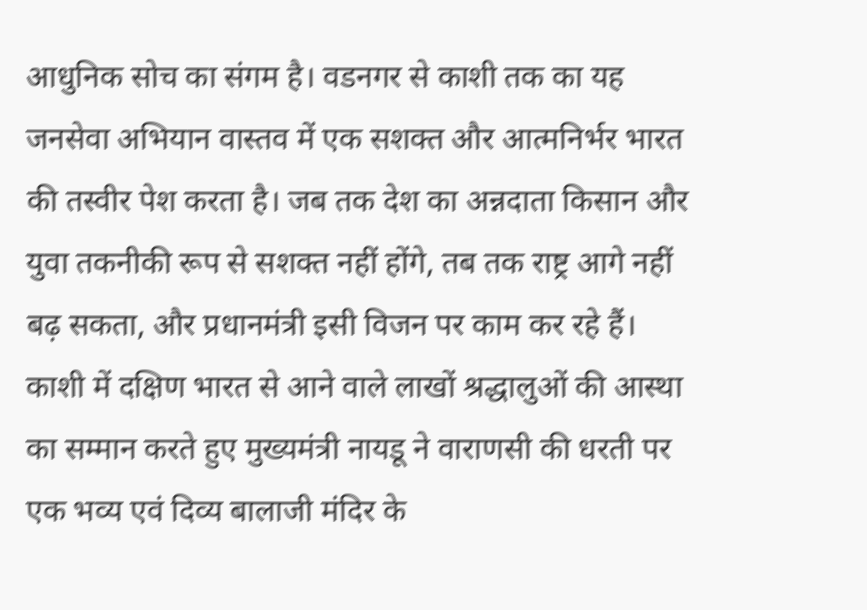आधुनिक सोच का संगम है। वडनगर से काशी तक का यह जनसेवा अभियान वास्तव में एक सशक्त और आत्मनिर्भर भारत की तस्वीर पेश करता है। जब तक देश का अन्नदाता किसान और युवा तकनीकी रूप से सशक्त नहीं होंगे, तब तक राष्ट्र आगे नहीं बढ़ सकता, और प्रधानमंत्री इसी विजन पर काम कर रहे हैं। काशी में दक्षिण भारत से आने वाले लाखों श्रद्धालुओं की आस्था का सम्मान करते हुए मुख्यमंत्री नायडू ने वाराणसी की धरती पर एक भव्य एवं दिव्य बालाजी मंदिर के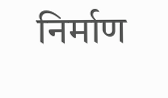निर्माण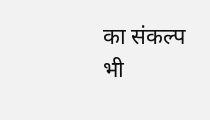का संकल्प भी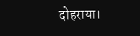दोहराया।